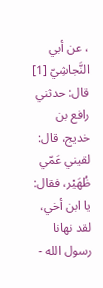، عن أبي النَّجاشِيّ [1] قال: حدثني رافع بن خديج، قال: لقيني عَمّي ظُهَيْر، فقال: يا ابن أخي، لقد نهانا رسول الله -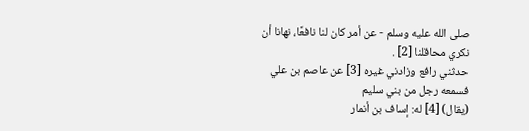صلى الله عليه وسلم - عن أمر كان لنا نافعًا، نهانا أن نكري محاقلنا [2] .
حدثني رافع وزادني غيره [3] عن عاصم بن علي فسمعه رجل من بني سليم
(يقال) [4] له: إساف بن أنمار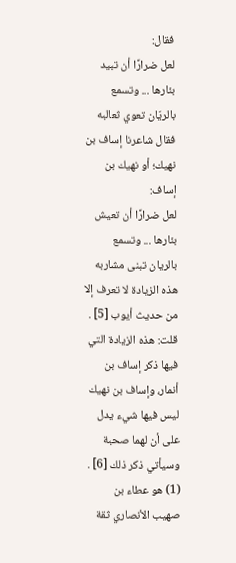فقال:
لعل ضرارًا أن تبيد بئارها ... وتسمع بالريّان تعوي ثعالبه
فقال شاعرنا إساف بن نهيك؛ أو نهيك بن إساف:
لعل ضرارًا أن تعيش بئارها ... وتسمع بالريان تبنى مشاربه
هذه الزيادة لا تعرف إلا من حديث أيوب [5] .
قلت: هذه الزيادة التي فيها ذكر إساف بن أنمار، وإساف بن نهيك ليس فيها شيء يدل على أن لهما صحبة وسيأتي ذكر ذلك [6] .
(1) هو عطاء بن صهيب الأنصاري ثقة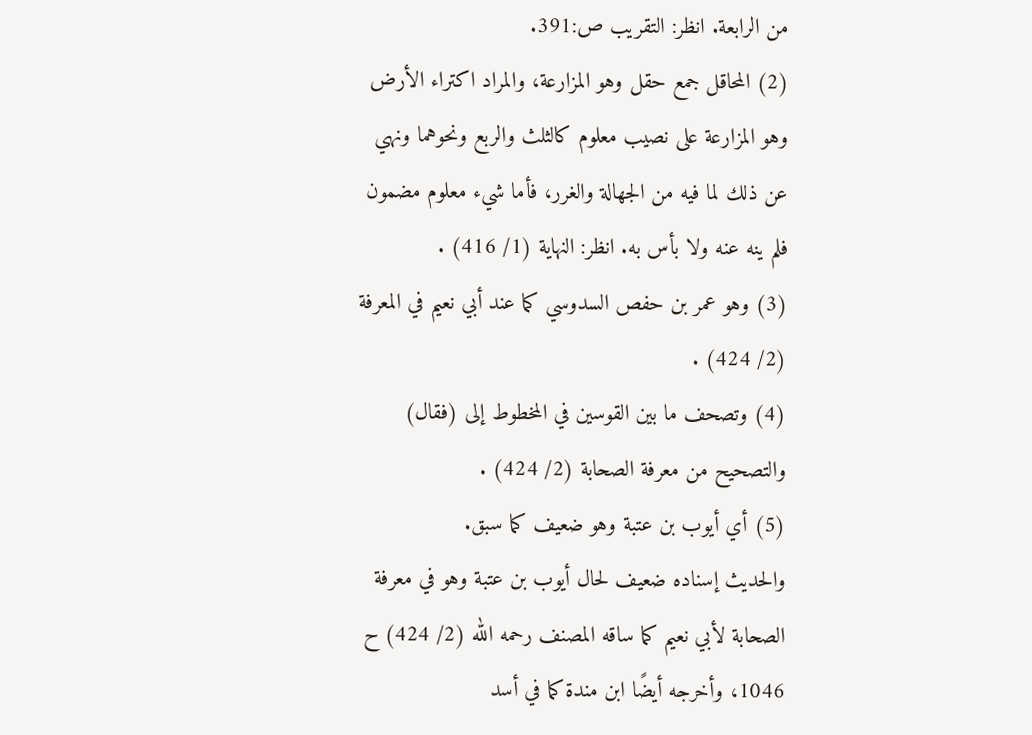من الرابعة. انظر: التقريب ص:391.
(2) المحاقل جمع حقل وهو المزارعة، والمراد اكتراء الأرض وهو المزارعة على نصيب معلوم كالثلث والربع ونحوهما ونهي عن ذلك لما فيه من الجهالة والغرر، فأما شيء معلوم مضمون فلم ينه عنه ولا بأس به. انظر: النهاية (1/ 416) .
(3) وهو عمر بن حفص السدوسي كما عند أبي نعيم في المعرفة (2/ 424) .
(4) وتصحف ما بين القوسين في المخطوط إلى (فقال) والتصحيح من معرفة الصحابة (2/ 424) .
(5) أي أيوب بن عتبة وهو ضعيف كما سبق.
والحديث إسناده ضعيف لحال أيوب بن عتبة وهو في معرفة الصحابة لأبي نعيم كما ساقه المصنف رحمه الله (2/ 424) ح 1046، وأخرجه أيضًا ابن مندة كما في أسد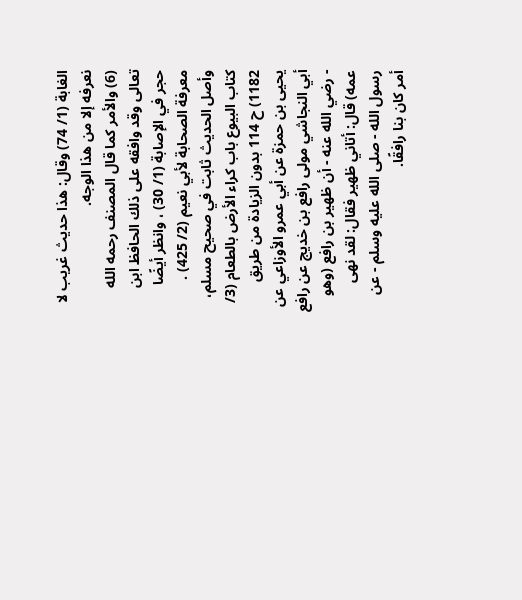الغابة (1/ 74) وقال: هذا حديث غريب لا نعرفه إلا من هذا الوجه.
(6) والأمر كما قال المصنف رحمه الله تعالى وقد وافقه على ذلك الحافظ ابن حجر في الإصابة (1/ 30) ، وانظر أيضًا معرفة الصحابة لأبي نعيم (2/ 425) .
وأصل الحديث ثابت في صحيح مسلم، كتاب البيوع باب كراء الأرض بالطعام (3/ 1182) ح 114 بدون الزيادة من طريق يحيى بن حمزة عن أبي عمرو الأوزاعي عن أبي النجاشي مولى رافع بن خديج عن رافع - رضي الله عنه - أن ظهير بن رافع (وهو عمه) قال: أتاني ظهير فقال: لقد نهى رسول الله - صلى الله عليه وسلم - عن أمر كان بنا رافقًا.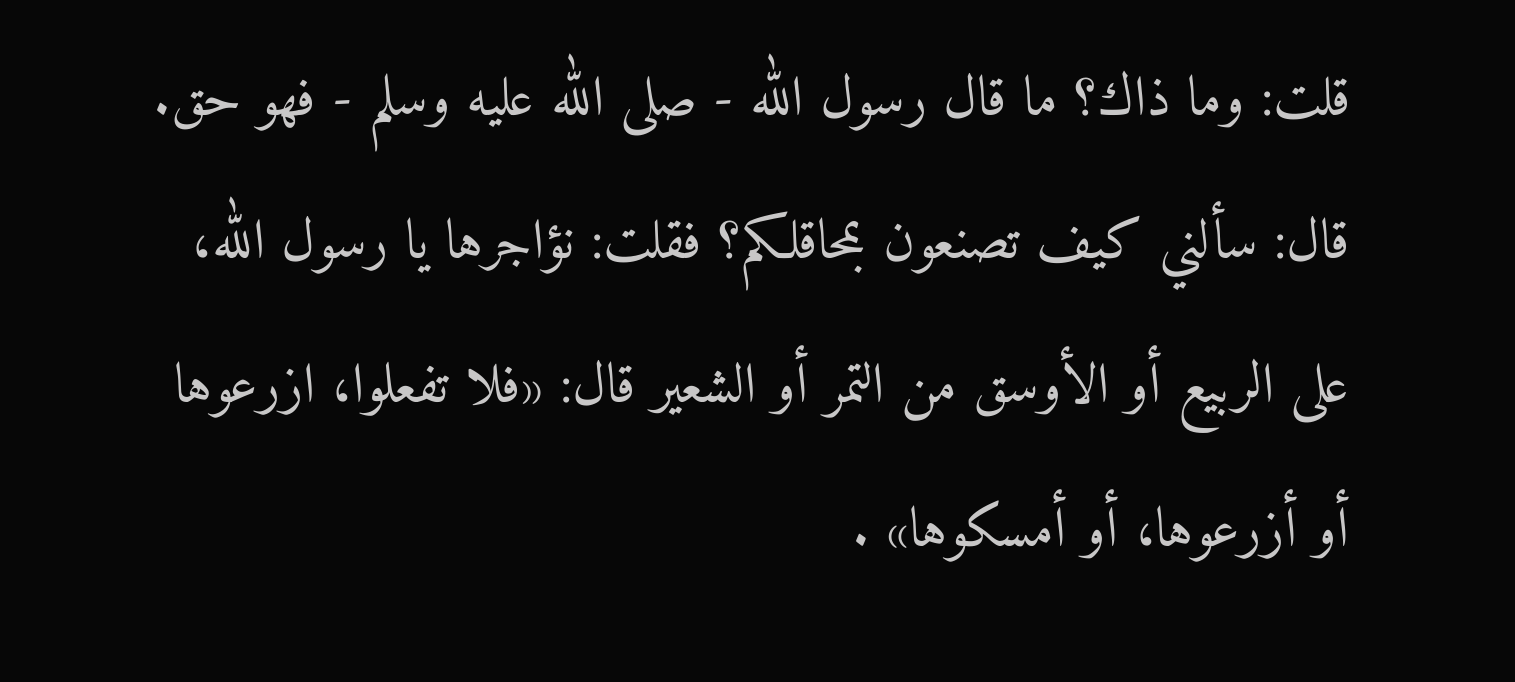قلت: وما ذاك؟ ما قال رسول الله - صلى الله عليه وسلم - فهو حق. قال: سألني كيف تصنعون بمحاقلكم؟ فقلت: نؤاجرها يا رسول الله، على الربيع أو الأوسق من التمر أو الشعير قال: «فلا تفعلوا، ازرعوها أو أزرعوها، أو أمسكوها» .